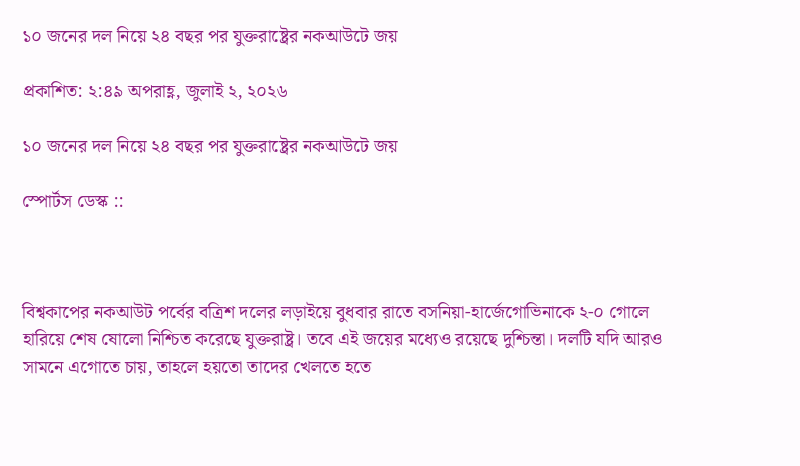১০ জনের দল নিয়ে ২৪ বছর পর যুক্তরাষ্ট্রের নকআউটে জয়

প্রকাশিত: ২:৪৯ অপরাহ্ণ, জুলাই ২, ২০২৬

১০ জনের দল নিয়ে ২৪ বছর পর যুক্তরাষ্ট্রের নকআউটে জয়

স্পোর্টস ডেস্ক ::



বিশ্বকাপের নকআউট পর্বের বত্রিশ দলের লড়াইয়ে বুধবার রাতে বসনিয়া-হার্জেগোভিনাকে ২-০ গোলে হারিয়ে শেষ ষোলো নিশ্চিত করেছে যুক্তরাষ্ট্র। তবে এই জয়ের মধ্যেও রয়েছে দুশ্চিন্তা। দলটি যদি আরও সামনে এগোতে চায়, তাহলে হয়তো তাদের খেলতে হতে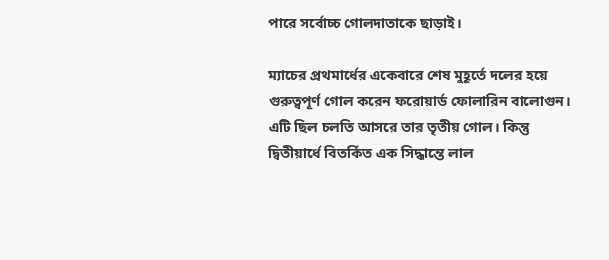পারে সর্বোচ্চ গোলদাতাকে ছাড়াই।

ম্যাচের প্রথমার্ধের একেবারে শেষ মুহূর্তে দলের হয়ে গুরুত্বপূর্ণ গোল করেন ফরোয়ার্ড ফোলারিন বালোগুন। এটি ছিল চলতি আসরে তার তৃতীয় গোল। কিন্তু দ্বিতীয়ার্ধে বিতর্কিত এক সিদ্ধান্তে লাল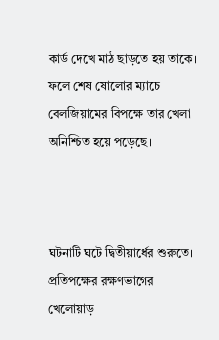কার্ড দেখে মাঠ ছাড়তে হয় তাকে। ফলে শেষ ষোলোর ম্যাচে বেলজিয়ামের বিপক্ষে তার খেলা অনিশ্চিত হয়ে পড়েছে।



ঘটনাটি ঘটে দ্বিতীয়ার্ধের শুরুতে। প্রতিপক্ষের রক্ষণভাগের খেলোয়াড়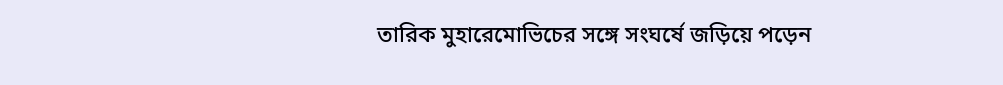তারিক মুহারেমোভিচের সঙ্গে সংঘর্ষে জড়িয়ে পড়েন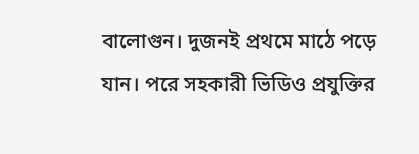বালোগুন। দুজনই প্রথমে মাঠে পড়ে যান। পরে সহকারী ভিডিও প্রযুক্তির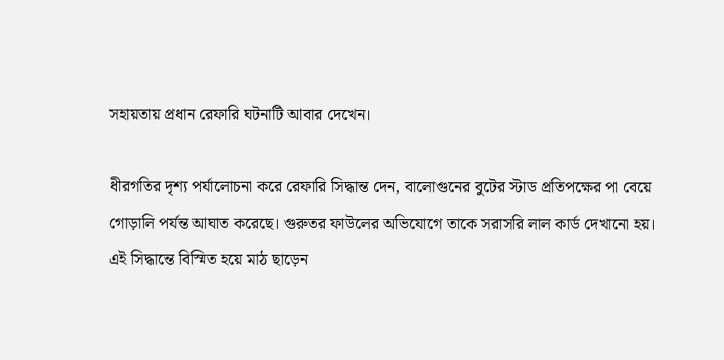সহায়তায় প্রধান রেফারি ঘটনাটি আবার দেখেন।

ধীরগতির দৃশ্য পর্যালোচনা করে রেফারি সিদ্ধান্ত দেন, বালোগুনের বুটের স্টাড প্রতিপক্ষের পা বেয়ে গোড়ালি পর্যন্ত আঘাত করেছে। গুরুতর ফাউলের অভিযোগে তাকে সরাসরি লাল কার্ড দেখানো হয়। এই সিদ্ধান্তে বিস্মিত হয়ে মাঠ ছাড়েন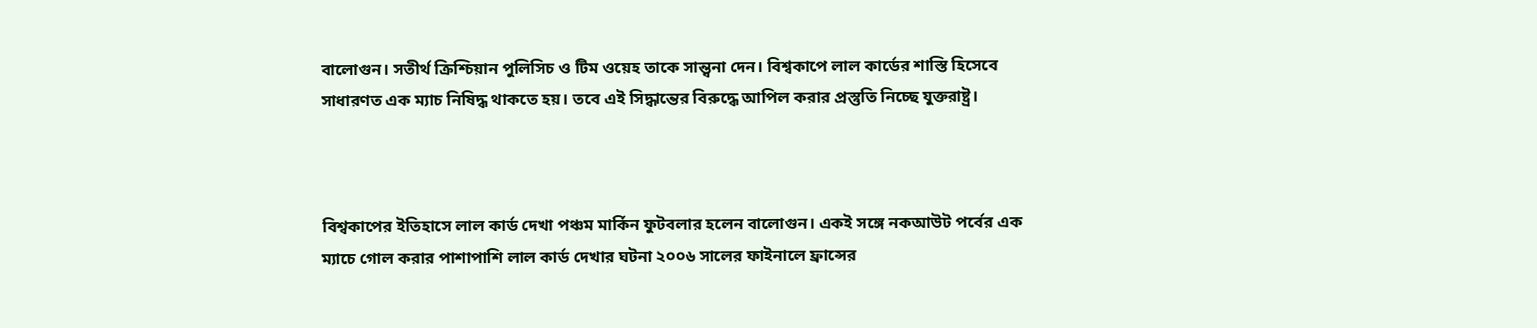বালোগুন। সতীর্থ ক্রিশ্চিয়ান পুলিসিচ ও টিম ওয়েহ তাকে সান্ত্বনা দেন। বিশ্বকাপে লাল কার্ডের শাস্তি হিসেবে সাধারণত এক ম্যাচ নিষিদ্ধ থাকতে হয়। তবে এই সিদ্ধান্তের বিরুদ্ধে আপিল করার প্রস্তুতি নিচ্ছে যুক্তরাষ্ট্র।



বিশ্বকাপের ইতিহাসে লাল কার্ড দেখা পঞ্চম মার্কিন ফুটবলার হলেন বালোগুন। একই সঙ্গে নকআউট পর্বের এক ম্যাচে গোল করার পাশাপাশি লাল কার্ড দেখার ঘটনা ২০০৬ সালের ফাইনালে ফ্রান্সের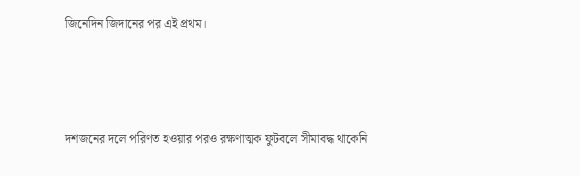জিনেদিন জিদানের পর এই প্রথম।



দশজনের দলে পরিণত হওয়ার পরও রক্ষণাত্মক ফুটবলে সীমাবদ্ধ থাকেনি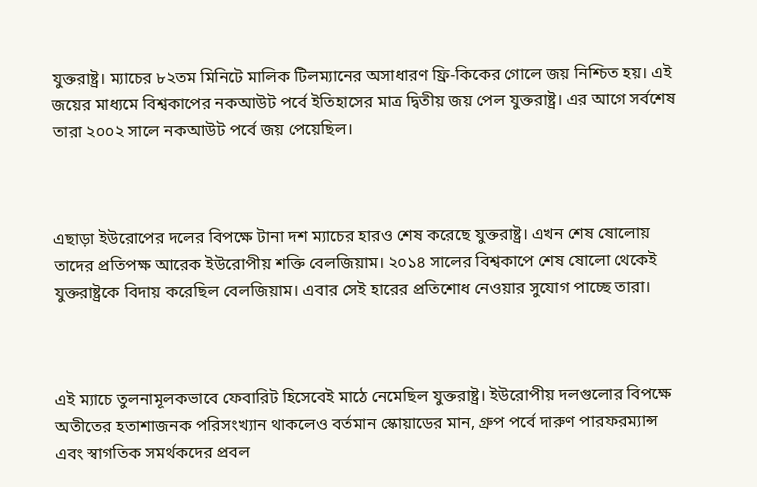যুক্তরাষ্ট্র। ম্যাচের ৮২তম মিনিটে মালিক টিলম্যানের অসাধারণ ফ্রি-কিকের গোলে জয় নিশ্চিত হয়। এই জয়ের মাধ্যমে বিশ্বকাপের নকআউট পর্বে ইতিহাসের মাত্র দ্বিতীয় জয় পেল যুক্তরাষ্ট্র। এর আগে সর্বশেষ তারা ২০০২ সালে নকআউট পর্বে জয় পেয়েছিল।



এছাড়া ইউরোপের দলের বিপক্ষে টানা দশ ম্যাচের হারও শেষ করেছে যুক্তরাষ্ট্র। এখন শেষ ষোলোয় তাদের প্রতিপক্ষ আরেক ইউরোপীয় শক্তি বেলজিয়াম। ২০১৪ সালের বিশ্বকাপে শেষ ষোলো থেকেই যুক্তরাষ্ট্রকে বিদায় করেছিল বেলজিয়াম। এবার সেই হারের প্রতিশোধ নেওয়ার সুযোগ পাচ্ছে তারা।



এই ম্যাচে তুলনামূলকভাবে ফেবারিট হিসেবেই মাঠে নেমেছিল যুক্তরাষ্ট্র। ইউরোপীয় দলগুলোর বিপক্ষে অতীতের হতাশাজনক পরিসংখ্যান থাকলেও বর্তমান স্কোয়াডের মান, গ্রুপ পর্বে দারুণ পারফরম্যান্স এবং স্বাগতিক সমর্থকদের প্রবল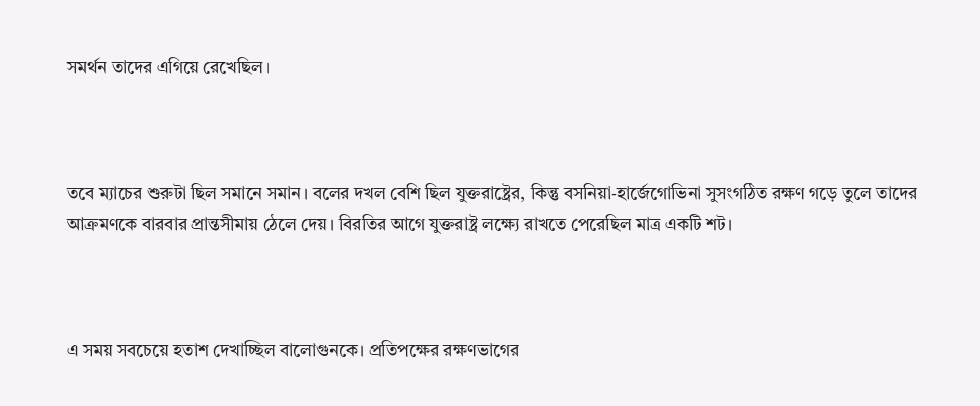সমর্থন তাদের এগিয়ে রেখেছিল।



তবে ম্যাচের শুরুটা ছিল সমানে সমান। বলের দখল বেশি ছিল যুক্তরাষ্ট্রের, কিন্তু বসনিয়া-হার্জেগোভিনা সুসংগঠিত রক্ষণ গড়ে তুলে তাদের আক্রমণকে বারবার প্রান্তসীমায় ঠেলে দেয়। বিরতির আগে যুক্তরাষ্ট্র লক্ষ্যে রাখতে পেরেছিল মাত্র একটি শট।



এ সময় সবচেয়ে হতাশ দেখাচ্ছিল বালোগুনকে। প্রতিপক্ষের রক্ষণভাগের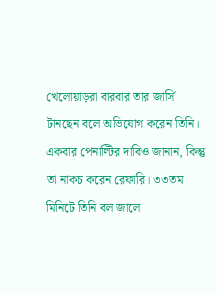খেলোয়াড়রা বারবার তার জার্সি টানছেন বলে অভিযোগ করেন তিনি। একবার পেনাল্টির দাবিও জানান, কিন্তু তা নাকচ করেন রেফারি। ৩৩তম মিনিটে তিনি বল জালে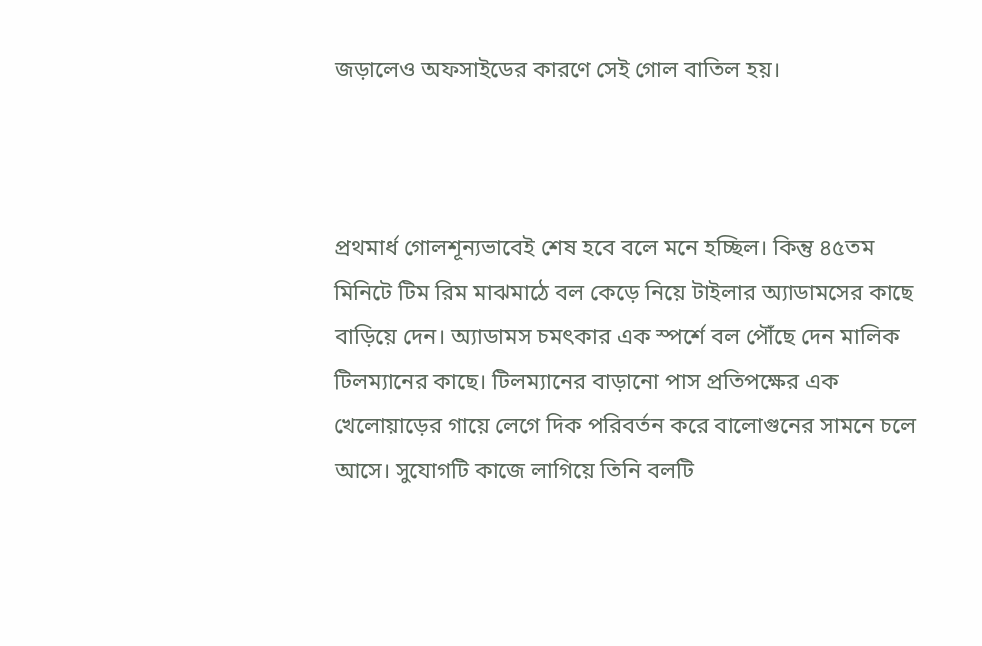জড়ালেও অফসাইডের কারণে সেই গোল বাতিল হয়।



প্রথমার্ধ গোলশূন্যভাবেই শেষ হবে বলে মনে হচ্ছিল। কিন্তু ৪৫তম মিনিটে টিম রিম মাঝমাঠে বল কেড়ে নিয়ে টাইলার অ্যাডামসের কাছে বাড়িয়ে দেন। অ্যাডামস চমৎকার এক স্পর্শে বল পৌঁছে দেন মালিক টিলম্যানের কাছে। টিলম্যানের বাড়ানো পাস প্রতিপক্ষের এক খেলোয়াড়ের গায়ে লেগে দিক পরিবর্তন করে বালোগুনের সামনে চলে আসে। সুযোগটি কাজে লাগিয়ে তিনি বলটি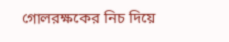গোলরক্ষকের নিচ দিয়ে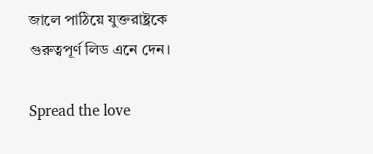জালে পাঠিয়ে যুক্তরাষ্ট্রকে গুরুত্বপূর্ণ লিড এনে দেন।

Spread the love